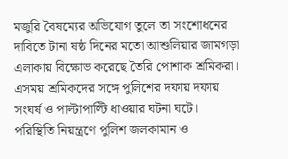মজুরি বৈষম্যের অভিযোগ তুলে তা সংশোধনের দাবিতে টানা ষষ্ঠ দিনের মতো আশুলিয়ার জামগড়া এলাকায় বিক্ষোভ করেছে তৈরি পোশাক শ্রমিকরা। এসময় শ্রমিকদের সঙ্গে পুলিশের দফায় দফায় সংঘর্ষ ও পাল্টাপাল্টি ধাওয়ার ঘটনা ঘটে।
পরিস্থিতি নিয়ন্ত্রণে পুলিশ জলকামান ও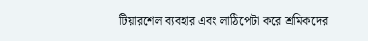টিয়ারশেল ব্যবহার এবং লাঠিপেটা করে শ্রমিকদের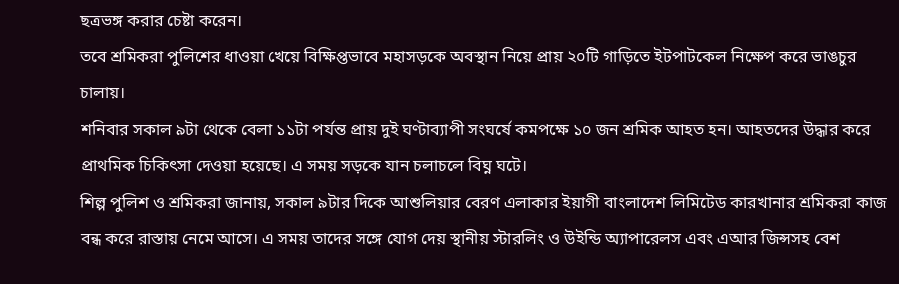ছত্রভঙ্গ করার চেষ্টা করেন।
তবে শ্রমিকরা পুলিশের ধাওয়া খেয়ে বিক্ষিপ্তভাবে মহাসড়কে অবস্থান নিয়ে প্রায় ২০টি গাড়িতে ইটপাটকেল নিক্ষেপ করে ভাঙচুর চালায়।
শনিবার সকাল ৯টা থেকে বেলা ১১টা পর্যন্ত প্রায় দুই ঘণ্টাব্যাপী সংঘর্ষে কমপক্ষে ১০ জন শ্রমিক আহত হন। আহতদের উদ্ধার করে প্রাথমিক চিকিৎসা দেওয়া হয়েছে। এ সময় সড়কে যান চলাচলে বিঘ্ন ঘটে।
শিল্প পুলিশ ও শ্রমিকরা জানায়, সকাল ৯টার দিকে আশুলিয়ার বেরণ এলাকার ইয়াগী বাংলাদেশ লিমিটেড কারখানার শ্রমিকরা কাজ বন্ধ করে রাস্তায় নেমে আসে। এ সময় তাদের সঙ্গে যোগ দেয় স্থানীয় স্টারলিং ও উইন্ডি অ্যাপারেলস এবং এআর জিন্সসহ বেশ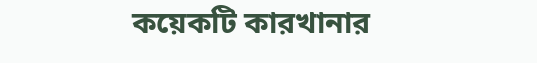কয়েকটি কারখানার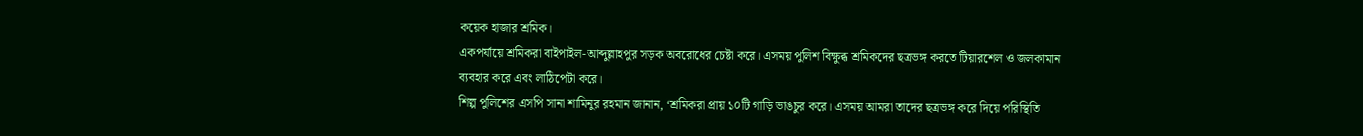কয়েক হাজার শ্রমিক।
একপর্যায়ে শ্রমিকরা বাইপাইল-আব্দুল্লাহপুর সড়ক অবরোধের চেষ্টা করে। এসময় পুলিশ বিক্ষুব্ধ শ্রমিকদের ছত্রভঙ্গ করতে টিয়ারশেল ও জলকামান ব্যবহার করে এবং লাঠিপেটা করে।
শিল্প পুলিশের এসপি সানা শামিনুর রহমান জানান, ‘শ্রমিকরা প্রায় ১০টি গাড়ি ভাঙচুর করে। এসময় আমরা তাদের ছত্রভঙ্গ করে দিয়ে পরিস্থিতি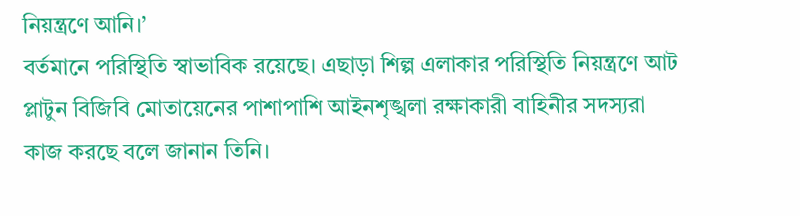নিয়ন্ত্রণে আনি।’
বর্তমানে পরিস্থিতি স্বাভাবিক রয়েছে। এছাড়া শিল্প এলাকার পরিস্থিতি নিয়ন্ত্রণে আট প্লাটুন বিজিবি মোতায়েনের পাশাপাশি আইনশৃঙ্খলা রক্ষাকারী বাহিনীর সদস্যরা কাজ করছে বলে জানান তিনি।